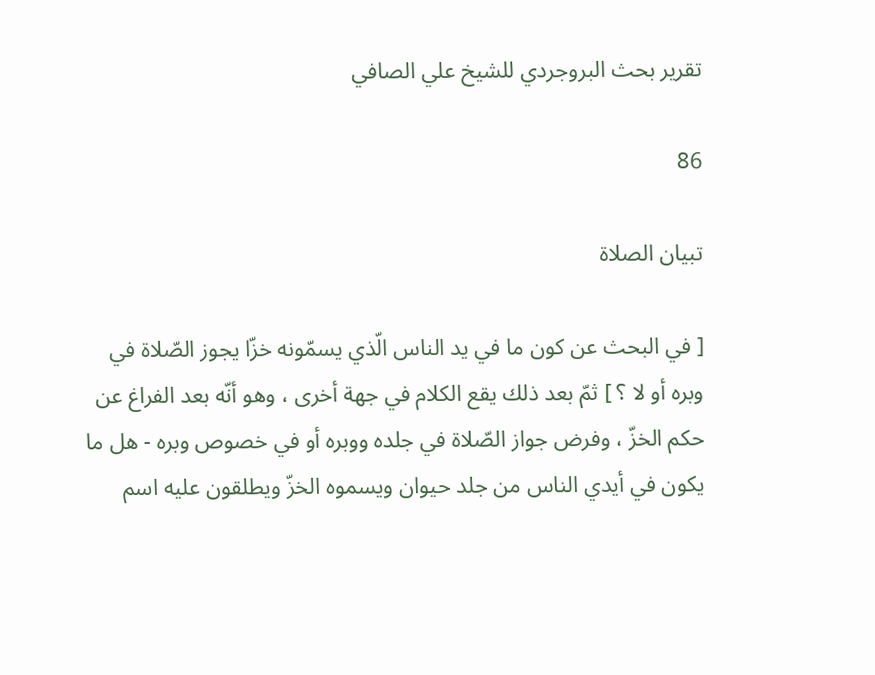تقرير بحث البروجردي للشيخ علي الصافي

86

تبيان الصلاة

[ في البحث عن كون ما في يد الناس الّذي يسمّونه خزّا يجوز الصّلاة في وبره أو لا ؟ ] ثمّ بعد ذلك يقع الكلام في جهة أخرى ، وهو أنّه بعد الفراغ عن حكم الخزّ ، وفرض جواز الصّلاة في جلده ووبره أو في خصوص وبره - هل ما يكون في أيدي الناس من جلد حيوان ويسموه الخزّ ويطلقون عليه اسم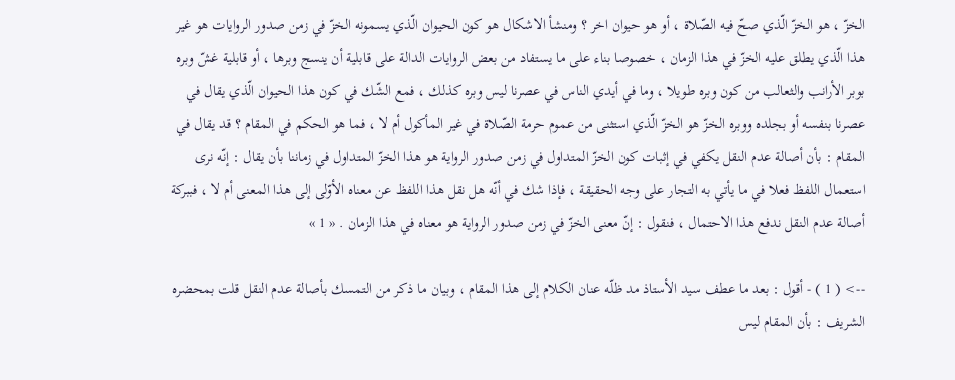الخزّ ، هو الخزّ الّذي صحّ فيه الصّلاة ، أو هو حيوان اخر ؟ ومنشأ الاشكال هو كون الحيوان الّذي يسمونه الخزّ في زمن صدور الروايات هو غير هذا الّذي يطلق عليه الخزّ في هذا الزمان ، خصوصا بناء على ما يستفاد من بعض الروايات الدالة على قابلية أن ينسج وبرها ، أو قابلية غشّ وبره بوبر الأرانب والثعالب من كون وبره طويلا ، وما في أيدي الناس في عصرنا ليس وبره كذلك ، فمع الشّك في كون هذا الحيوان الّذي يقال في عصرنا بنفسه أو بجلده ووبره الخزّ هو الخزّ الّذي استثنى من عموم حرمة الصّلاة في غير المأكول أم لا ، فما هو الحكم في المقام ؟ قد يقال في المقام : بأن أصالة عدم النقل يكفي في إثبات كون الخزّ المتداول في زمن صدور الرواية هو هذا الخزّ المتداول في زماننا بأن يقال : إنّه نرى استعمال اللفظ فعلا في ما يأتي به التجار على وجه الحقيقة ، فإذا شك في أنّه هل نقل هذا اللفظ عن معناه الأوّلى إلى هذا المعنى أم لا ، فببركة أصالة عدم النقل ندفع هذا الاحتمال ، فنقول : إنّ معنى الخزّ في زمن صدور الرواية هو معناه في هذا الزمان . « 1 »

--> ( 1 ) - أقول : بعد ما عطف سيد الأستاذ مد ظلّه عنان الكلام إلى هذا المقام ، وبيان ما ذكر من التمسك بأصالة عدم النقل قلت بمحضره الشريف : بأن المقام ليس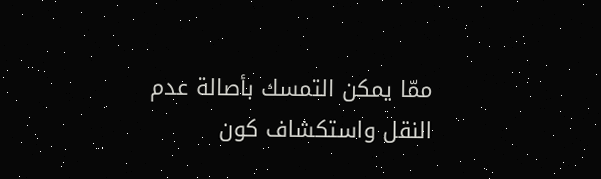ممّا يمكن التمسك بأصالة عدم النقل واستكشاف كون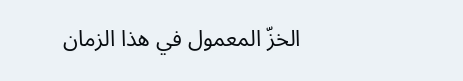الخزّ المعمول في هذا الزمان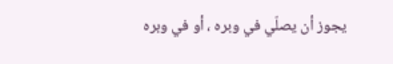يجوز أن يصلّي في وبره ، أو في وبره